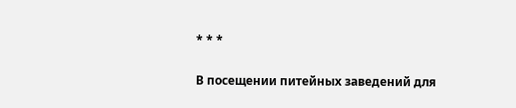* * *

В посещении питейных заведений для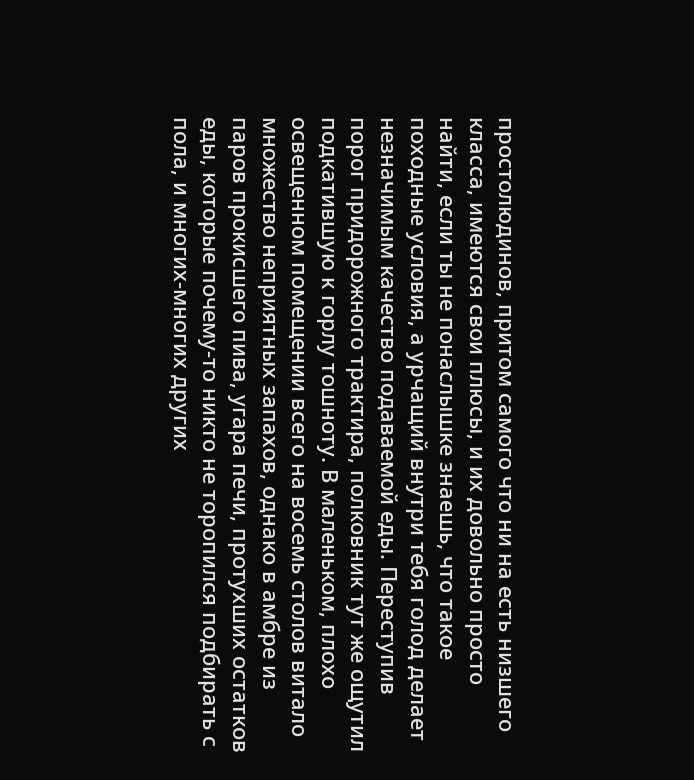простолюдинов, притом самого что ни на есть низшего класса, имеются свои плюсы, и их довольно просто найти, если ты не понаслышке знаешь, что такое походные условия, а урчащий внутри тебя голод делает незначимым качество подаваемой еды. Переступив порог придорожного трактира, полковник тут же ощутил подкатившую к горлу тошноту. В маленьком, плохо освещенном помещении всего на восемь столов витало множество неприятных запахов, однако в амбре из паров прокисшего пива, угара печи, протухших остатков еды, которые почему-то никто не торопился подбирать с пола, и многих-многих других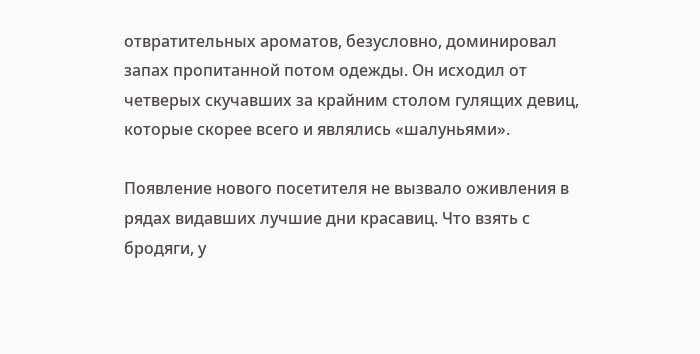отвратительных ароматов, безусловно, доминировал запах пропитанной потом одежды. Он исходил от четверых скучавших за крайним столом гулящих девиц, которые скорее всего и являлись «шалуньями».

Появление нового посетителя не вызвало оживления в рядах видавших лучшие дни красавиц. Что взять с бродяги, у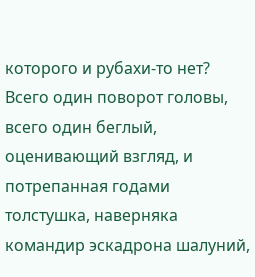которого и рубахи-то нет? Всего один поворот головы, всего один беглый, оценивающий взгляд, и потрепанная годами толстушка, наверняка командир эскадрона шалуний,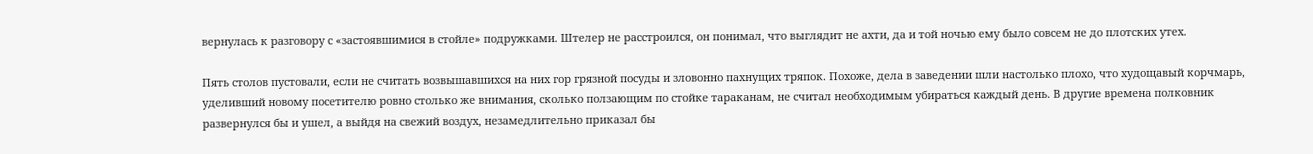вернулась к разговору с «застоявшимися в стойле» подружками. Штелер не расстроился, он понимал, что выглядит не ахти, да и той ночью ему было совсем не до плотских утех.

Пять столов пустовали, если не считать возвышавшихся на них гор грязной посуды и зловонно пахнущих тряпок. Похоже, дела в заведении шли настолько плохо, что худощавый корчмарь, уделивший новому посетителю ровно столько же внимания, сколько ползающим по стойке тараканам, не считал необходимым убираться каждый день. В другие времена полковник развернулся бы и ушел, а выйдя на свежий воздух, незамедлительно приказал бы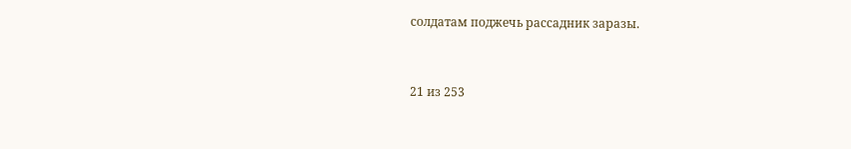солдатам поджечь рассадник заразы.



21 из 253